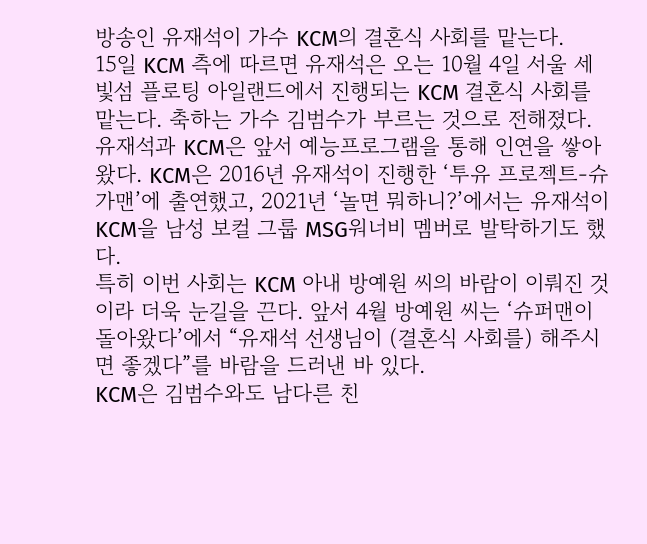방송인 유재석이 가수 KCM의 결혼식 사회를 맡는다.
15일 KCM 측에 따르면 유재석은 오는 10월 4일 서울 세빛섬 플로팅 아일랜드에서 진행되는 KCM 결혼식 사회를 맡는다. 축하는 가수 김범수가 부르는 것으로 전해졌다.
유재석과 KCM은 앞서 예능프로그램을 통해 인연을 쌓아왔다. KCM은 2016년 유재석이 진행한 ‘투유 프로젝트-슈가맨’에 출연했고, 2021년 ‘놀면 뭐하니?’에서는 유재석이 KCM을 남성 보컬 그룹 MSG워너비 멤버로 발탁하기도 했다.
특히 이번 사회는 KCM 아내 방예원 씨의 바람이 이뤄진 것이라 더욱 눈길을 끈다. 앞서 4월 방예원 씨는 ‘슈퍼맨이 돌아왔다’에서 “유재석 선생님이 (결혼식 사회를) 해주시면 좋겠다”를 바람을 드러낸 바 있다.
KCM은 김범수와도 남다른 친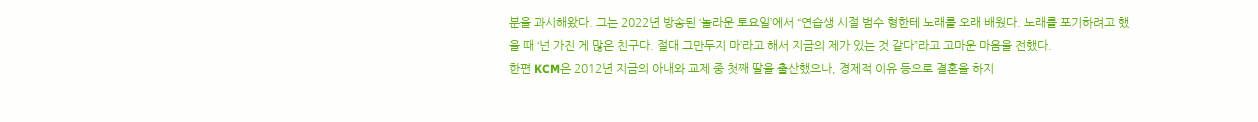분을 과시해왔다. 그는 2022년 방송된 ‘놀라운 토요일’에서 “연습생 시절 범수 형한테 노래를 오래 배웠다. 노래를 포기하려고 했을 때 ‘넌 가진 게 많은 친구다. 절대 그만두지 마’라고 해서 지금의 제가 있는 것 같다”라고 고마운 마음을 전했다.
한편 KCM은 2012년 지금의 아내와 교제 중 첫째 딸을 출산했으나, 경제적 이유 등으로 결혼을 하지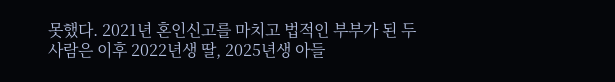못했다. 2021년 혼인신고를 마치고 법적인 부부가 된 두 사람은 이후 2022년생 딸, 2025년생 아들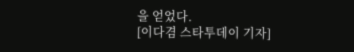을 얻었다.
[이다겸 스타투데이 기자]